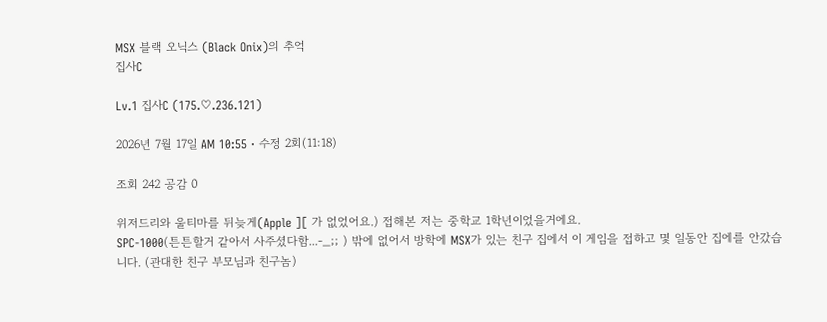MSX 블랙 오닉스 (Black Onix)의 추억
집사C

Lv.1 집사C (175.♡.236.121)

2026년 7월 17일 AM 10:55 · 수정 2회(11:18)

조회 242 공감 0

위저드리와 울티마를 뒤늦게(Apple ][ 가 없었어요.) 접해본 저는 중학교 1학년이었을거에요.
SPC-1000(튼튼할거 같아서 사주셨다함...-_;; ) 밖에 없어서 방학에 MSX가 있는 친구 집에서 이 게임을 접하고 몇 일동안 집에를 안갔습니다. (관대한 친구 부모님과 친구놈)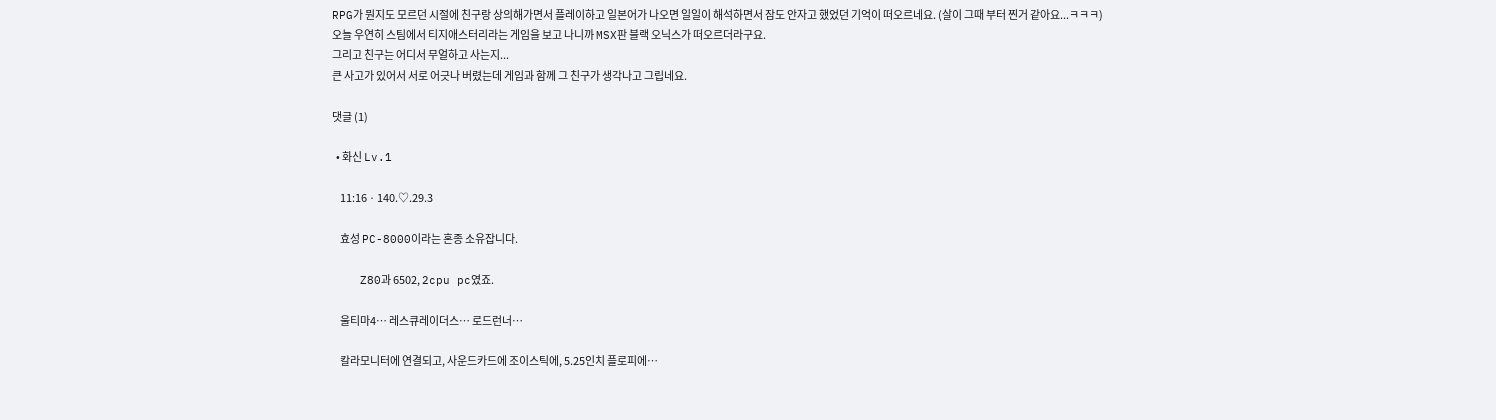RPG가 뭔지도 모르던 시절에 친구랑 상의해가면서 플레이하고 일본어가 나오면 일일이 해석하면서 잠도 안자고 했었던 기억이 떠오르네요. (살이 그때 부터 찐거 같아요...ㅋㅋㅋ)
오늘 우연히 스팀에서 티지애스터리라는 게임을 보고 나니까 MSX판 블랙 오닉스가 떠오르더라구요.
그리고 친구는 어디서 무얼하고 사는지...
큰 사고가 있어서 서로 어긋나 버렸는데 게임과 함께 그 친구가 생각나고 그립네요.

댓글 (1)

  • 화신 Lv.1

    11:16 · 140.♡.29.3

    효성 PC-8000이라는 혼종 소유잡니다.

    Z80과 6502, 2cpu pc였죠.

    울티마4… 레스큐레이더스… 로드런너…

    칼라모니터에 연결되고, 사운드카드에 조이스틱에, 5.25인치 플로피에…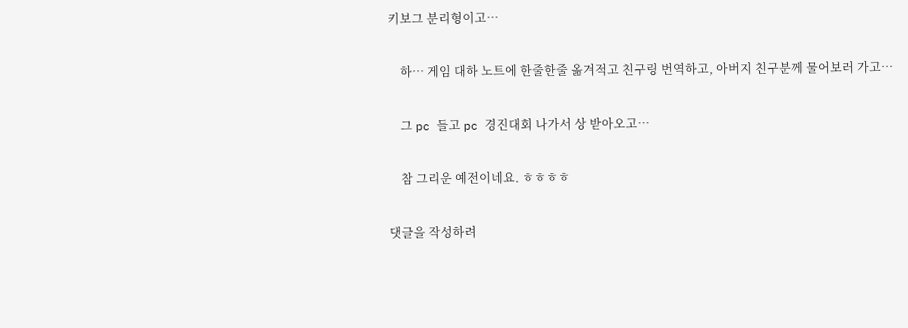키보그 분리형이고…

    하… 게임 대하 노트에 한줄한줄 옮겨적고 친구링 번역하고, 아버지 친구분께 물어보러 가고…

    그 pc 들고 pc 경진대회 나가서 상 받아오고…

    참 그리운 예전이네요. ㅎㅎㅎㅎ

댓글을 작성하려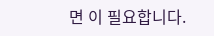면 이 필요합니다.